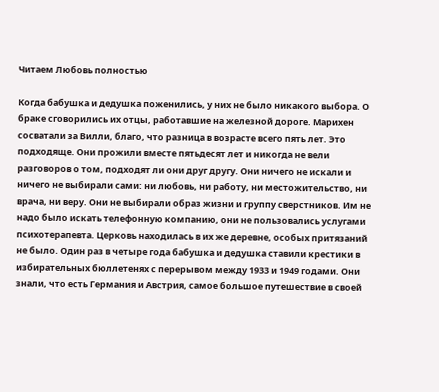Читаем Любовь полностью

Когда бабушка и дедушка поженились, у них не было никакого выбора. О браке сговорились их отцы, работавшие на железной дороге. Марихен сосватали за Вилли, благо, что разница в возрасте всего пять лет. Это подходяще. Они прожили вместе пятьдесят лет и никогда не вели разговоров о том, подходят ли они друг другу. Они ничего не искали и ничего не выбирали сами: ни любовь, ни работу, ни местожительство, ни врача, ни веру. Они не выбирали образ жизни и группу сверстников. Им не надо было искать телефонную компанию, они не пользовались услугами психотерапевта. Церковь находилась в их же деревне, особых притязаний не было. Один раз в четыре года бабушка и дедушка ставили крестики в избирательных бюллетенях с перерывом между 1933 и 1949 годами. Они знали, что есть Германия и Австрия, самое большое путешествие в своей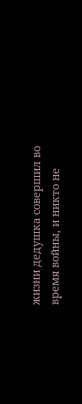жизни дедушка совершил во время войны, и никто не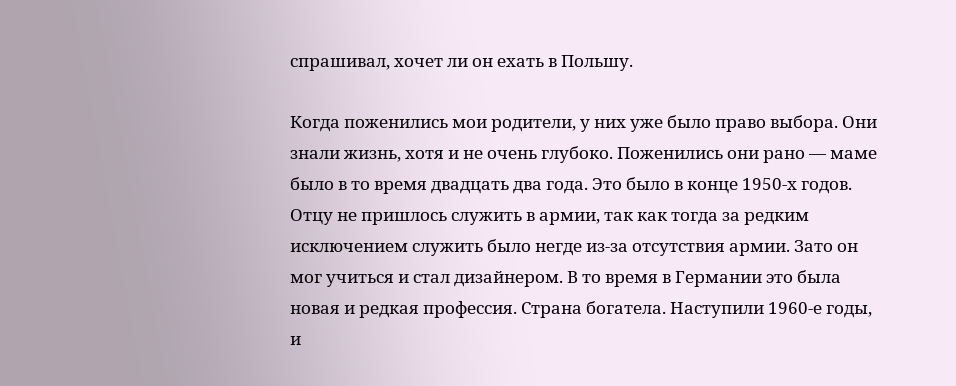спрашивал, хочет ли он ехать в Польшу.

Когда поженились мои родители, у них уже было право выбора. Они знали жизнь, хотя и не очень глубоко. Поженились они рано — маме было в то время двадцать два года. Это было в конце 1950-х годов. Отцу не пришлось служить в армии, так как тогда за редким исключением служить было негде из-за отсутствия армии. Зато он мог учиться и стал дизайнером. В то время в Германии это была новая и редкая профессия. Страна богатела. Наступили 1960-е годы, и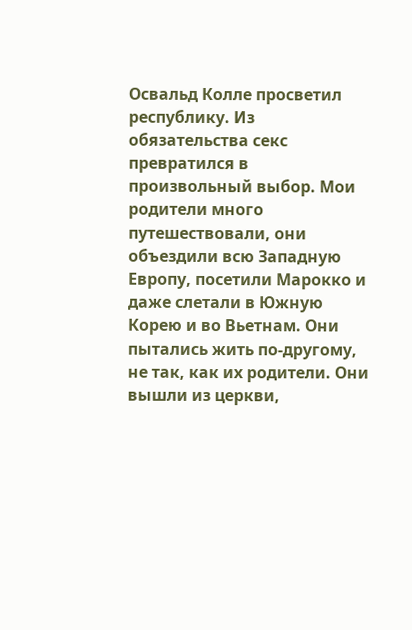Освальд Колле просветил республику. Из обязательства секс превратился в произвольный выбор. Мои родители много путешествовали, они объездили всю Западную Европу, посетили Марокко и даже слетали в Южную Корею и во Вьетнам. Они пытались жить по-другому, не так, как их родители. Они вышли из церкви,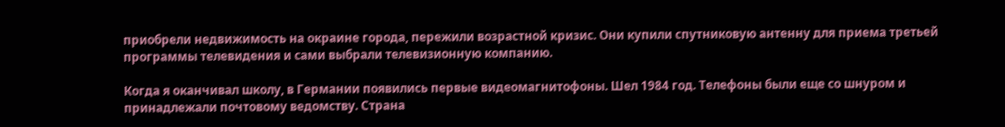приобрели недвижимость на окраине города, пережили возрастной кризис. Они купили спутниковую антенну для приема третьей программы телевидения и сами выбрали телевизионную компанию.

Когда я оканчивал школу, в Германии появились первые видеомагнитофоны. Шел 1984 год. Телефоны были еще со шнуром и принадлежали почтовому ведомству. Страна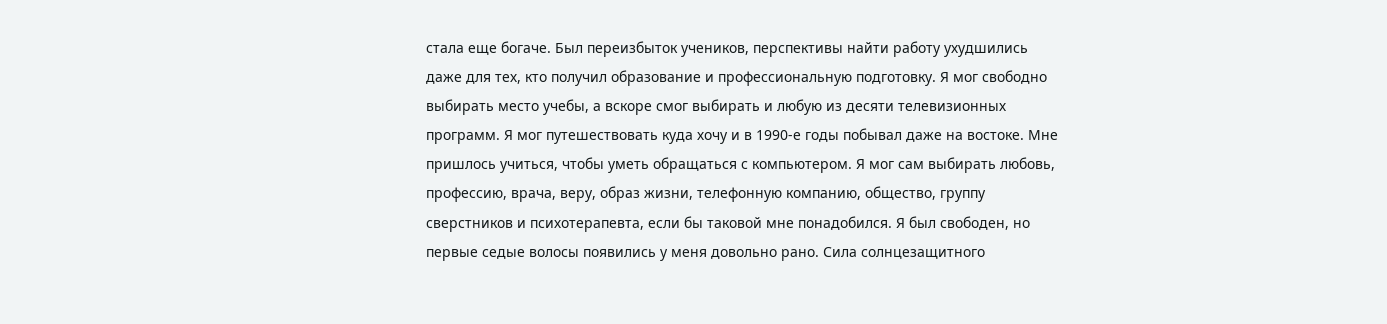стала еще богаче. Был переизбыток учеников, перспективы найти работу ухудшились даже для тех, кто получил образование и профессиональную подготовку. Я мог свободно выбирать место учебы, а вскоре смог выбирать и любую из десяти телевизионных программ. Я мог путешествовать куда хочу и в 1990-е годы побывал даже на востоке. Мне пришлось учиться, чтобы уметь обращаться с компьютером. Я мог сам выбирать любовь, профессию, врача, веру, образ жизни, телефонную компанию, общество, группу сверстников и психотерапевта, если бы таковой мне понадобился. Я был свободен, но первые седые волосы появились у меня довольно рано. Сила солнцезащитного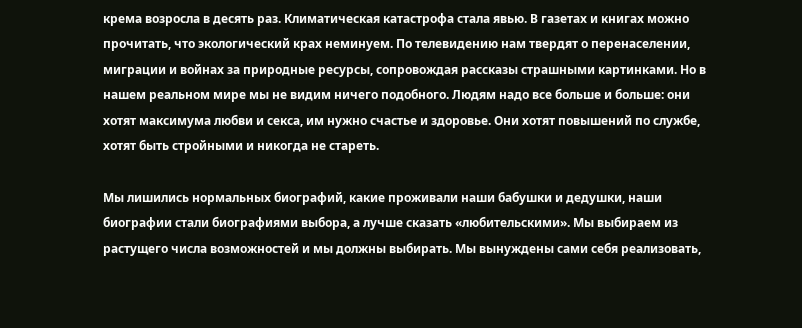крема возросла в десять раз. Климатическая катастрофа стала явью. В газетах и книгах можно прочитать, что экологический крах неминуем. По телевидению нам твердят о перенаселении, миграции и войнах за природные ресурсы, сопровождая рассказы страшными картинками. Но в нашем реальном мире мы не видим ничего подобного. Людям надо все больше и больше: они хотят максимума любви и секса, им нужно счастье и здоровье. Они хотят повышений по службе, хотят быть стройными и никогда не стареть.

Мы лишились нормальных биографий, какие проживали наши бабушки и дедушки, наши биографии стали биографиями выбора, а лучше сказать «любительскими». Мы выбираем из растущего числа возможностей и мы должны выбирать. Мы вынуждены сами себя реализовать,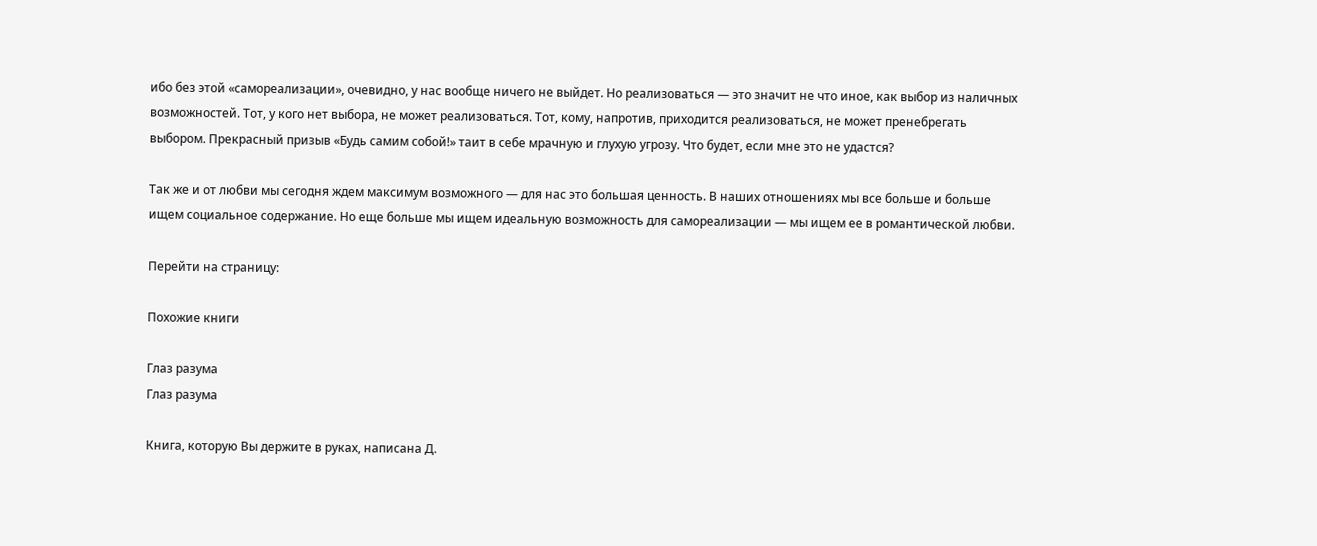ибо без этой «самореализации», очевидно, у нас вообще ничего не выйдет. Но реализоваться — это значит не что иное, как выбор из наличных возможностей. Тот, у кого нет выбора, не может реализоваться. Тот, кому, напротив, приходится реализоваться, не может пренебрегать выбором. Прекрасный призыв «Будь самим собой!» таит в себе мрачную и глухую угрозу. Что будет, если мне это не удастся?

Так же и от любви мы сегодня ждем максимум возможного — для нас это большая ценность. В наших отношениях мы все больше и больше ищем социальное содержание. Но еще больше мы ищем идеальную возможность для самореализации — мы ищем ее в романтической любви.

Перейти на страницу:

Похожие книги

Глаз разума
Глаз разума

Книга, которую Вы держите в руках, написана Д.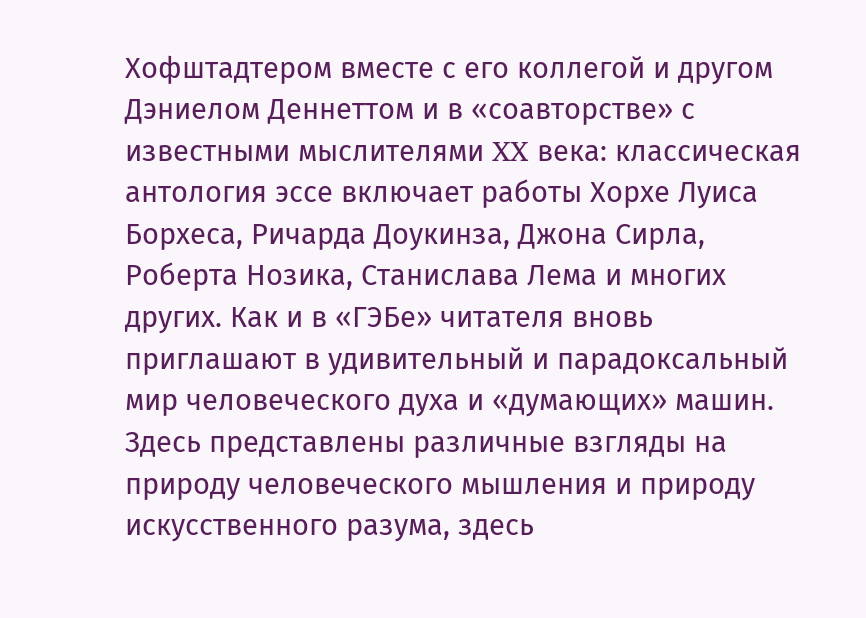Хофштадтером вместе с его коллегой и другом Дэниелом Деннеттом и в «соавторстве» с известными мыслителями XX века: классическая антология эссе включает работы Хорхе Луиса Борхеса, Ричарда Доукинза, Джона Сирла, Роберта Нозика, Станислава Лема и многих других. Как и в «ГЭБе» читателя вновь приглашают в удивительный и парадоксальный мир человеческого духа и «думающих» машин. Здесь представлены различные взгляды на природу человеческого мышления и природу искусственного разума, здесь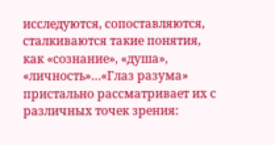исследуются, сопоставляются, сталкиваются такие понятия, как «сознание», «душа», «личность»…«Глаз разума» пристально рассматривает их с различных точек зрения: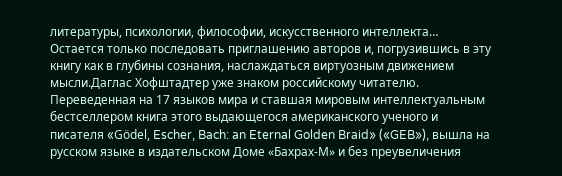литературы, психологии, философии, искусственного интеллекта… Остается только последовать приглашению авторов и, погрузившись в эту книгу как в глубины сознания, наслаждаться виртуозным движением мысли.Даглас Хофштадтер уже знаком российскому читателю. Переведенная на 17 языков мира и ставшая мировым интеллектуальным бестселлером книга этого выдающегося американского ученого и писателя «Gödel, Escher, Bach: an Eternal Golden Braid» («GEB»), вышла на русском языке в издательском Доме «Бахрах-М» и без преувеличения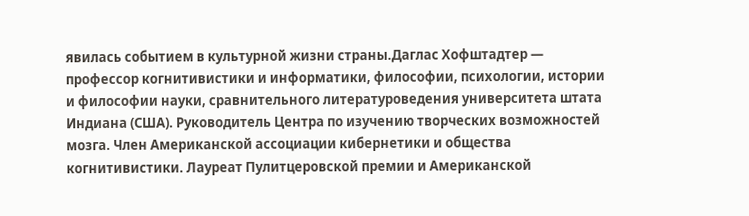явилась событием в культурной жизни страны.Даглас Хофштадтер — профессор когнитивистики и информатики, философии, психологии, истории и философии науки, сравнительного литературоведения университета штата Индиана (США). Руководитель Центра по изучению творческих возможностей мозга. Член Американской ассоциации кибернетики и общества когнитивистики. Лауреат Пулитцеровской премии и Американской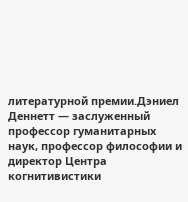литературной премии.Дэниел Деннетт — заслуженный профессор гуманитарных наук, профессор философии и директор Центра когнитивистики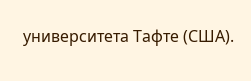университета Тафте (США).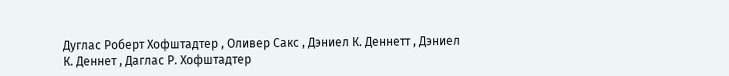Дуглас Роберт Хофштадтер , Оливер Сакс , Дэниел К. Деннетт , Дэниел К. Деннет , Даглас Р. Хофштадтер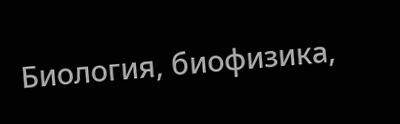Биология, биофизика,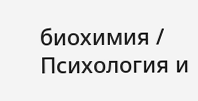биохимия / Психология и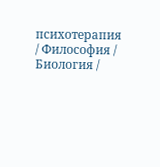психотерапия / Философия / Биология /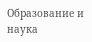Образование и наука